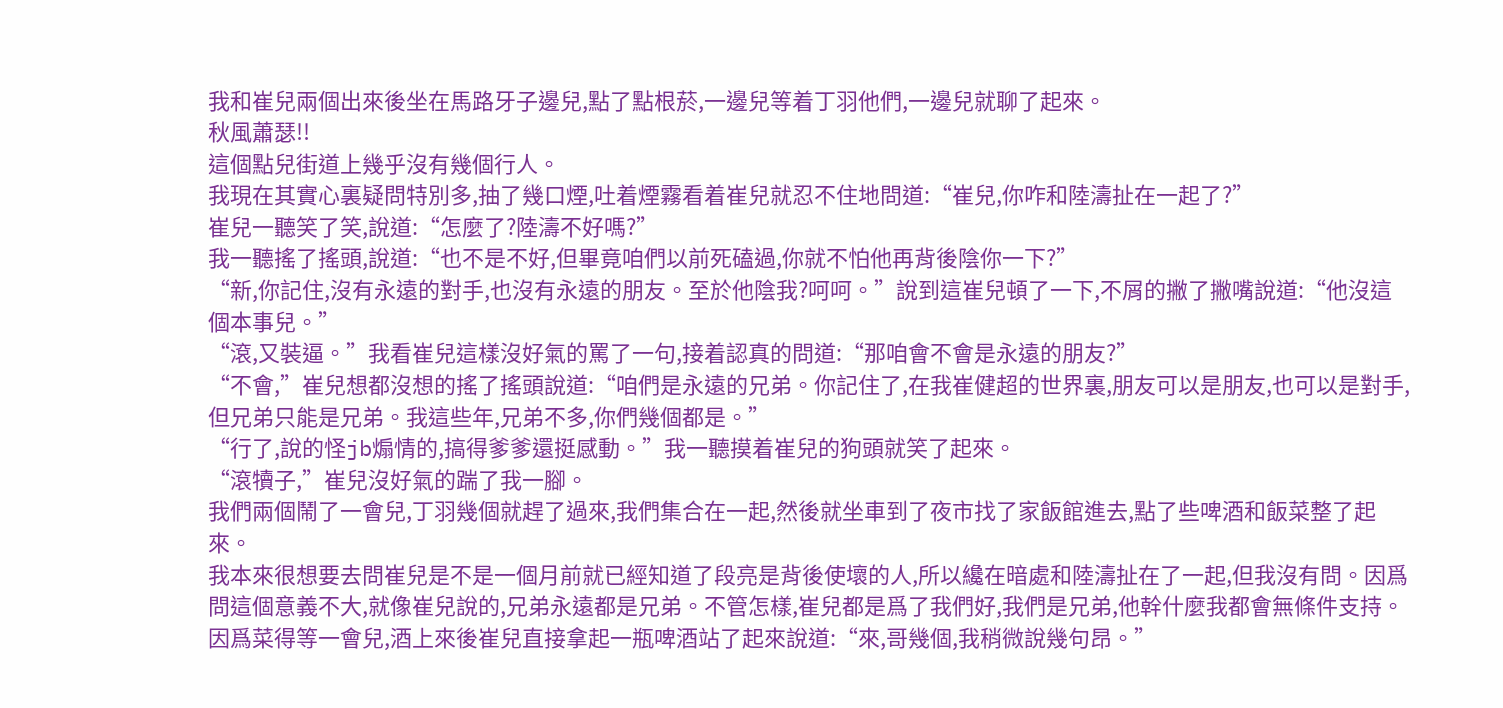我和崔兒兩個出來後坐在馬路牙子邊兒,點了點根菸,一邊兒等着丁羽他們,一邊兒就聊了起來。
秋風蕭瑟!!
這個點兒街道上幾乎沒有幾個行人。
我現在其實心裏疑問特別多,抽了幾口煙,吐着煙霧看着崔兒就忍不住地問道:“崔兒,你咋和陸濤扯在一起了?”
崔兒一聽笑了笑,說道:“怎麼了?陸濤不好嗎?”
我一聽搖了搖頭,說道:“也不是不好,但畢竟咱們以前死磕過,你就不怕他再背後陰你一下?”
“新,你記住,沒有永遠的對手,也沒有永遠的朋友。至於他陰我?呵呵。”說到這崔兒頓了一下,不屑的撇了撇嘴說道:“他沒這個本事兒。”
“滾,又裝逼。”我看崔兒這樣沒好氣的罵了一句,接着認真的問道:“那咱會不會是永遠的朋友?”
“不會,”崔兒想都沒想的搖了搖頭說道:“咱們是永遠的兄弟。你記住了,在我崔健超的世界裏,朋友可以是朋友,也可以是對手,但兄弟只能是兄弟。我這些年,兄弟不多,你們幾個都是。”
“行了,說的怪jb煽情的,搞得爹爹還挺感動。”我一聽摸着崔兒的狗頭就笑了起來。
“滾犢子,”崔兒沒好氣的踹了我一腳。
我們兩個鬧了一會兒,丁羽幾個就趕了過來,我們集合在一起,然後就坐車到了夜市找了家飯館進去,點了些啤酒和飯菜整了起來。
我本來很想要去問崔兒是不是一個月前就已經知道了段亮是背後使壞的人,所以纔在暗處和陸濤扯在了一起,但我沒有問。因爲問這個意義不大,就像崔兒說的,兄弟永遠都是兄弟。不管怎樣,崔兒都是爲了我們好,我們是兄弟,他幹什麼我都會無條件支持。
因爲菜得等一會兒,酒上來後崔兒直接拿起一瓶啤酒站了起來說道:“來,哥幾個,我稍微說幾句昂。”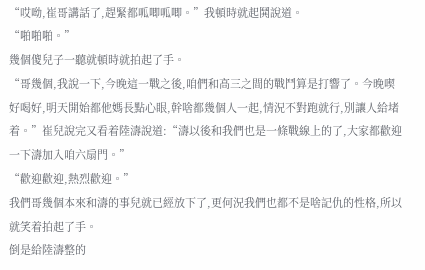“哎呦,崔哥講話了,趕緊都呱唧呱唧。”我頓時就起鬨說道。
“啪啪啪。”
幾個傻兒子一聽就頓時就拍起了手。
“哥幾個,我說一下,今晚這一戰之後,咱們和高三之間的戰鬥算是打響了。今晚喫好喝好,明天開始都他媽長點心眼,幹啥都幾個人一起,情況不對跑就行,別讓人給堵着。”崔兒說完又看着陸濤說道:“濤以後和我們也是一條戰線上的了,大家都歡迎一下濤加入咱六扇門。”
“歡迎歡迎,熱烈歡迎。”
我們哥幾個本來和濤的事兒就已經放下了,更何況我們也都不是啥記仇的性格,所以就笑着拍起了手。
倒是給陸濤整的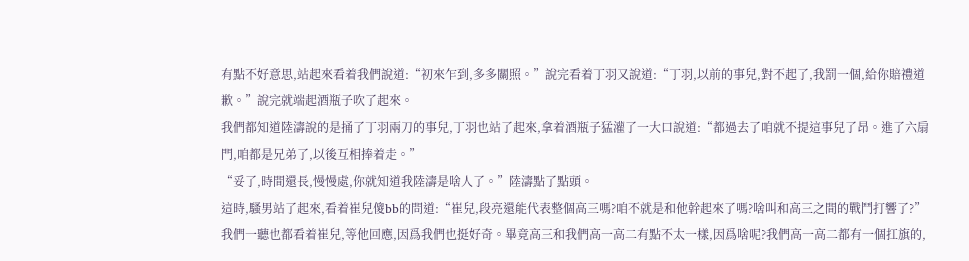有點不好意思,站起來看着我們說道:“初來乍到,多多關照。”說完看着丁羽又說道:“丁羽,以前的事兒,對不起了,我罰一個,給你賠禮道歉。”說完就端起酒瓶子吹了起來。
我們都知道陸濤說的是捅了丁羽兩刀的事兒,丁羽也站了起來,拿着酒瓶子猛灌了一大口說道:“都過去了咱就不提這事兒了昂。進了六扇門,咱都是兄弟了,以後互相捧着走。”
“妥了,時間還長,慢慢處,你就知道我陸濤是啥人了。”陸濤點了點頭。
這時,騷男站了起來,看着崔兒傻bb的問道:“崔兒,段亮還能代表整個高三嗎?咱不就是和他幹起來了嗎?啥叫和高三之間的戰鬥打響了?”
我們一聽也都看着崔兒,等他回應,因爲我們也挺好奇。畢竟高三和我們高一高二有點不太一樣,因爲啥呢?我們高一高二都有一個扛旗的,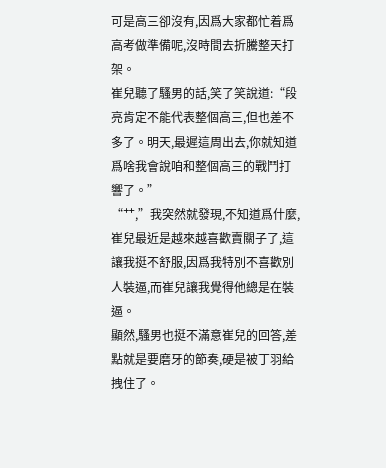可是高三卻沒有,因爲大家都忙着爲高考做準備呢,沒時間去折騰整天打架。
崔兒聽了騷男的話,笑了笑說道:“段亮肯定不能代表整個高三,但也差不多了。明天,最遲這周出去,你就知道爲啥我會說咱和整個高三的戰鬥打響了。”
“艹,”我突然就發現,不知道爲什麼,崔兒最近是越來越喜歡賣關子了,這讓我挺不舒服,因爲我特別不喜歡別人裝逼,而崔兒讓我覺得他總是在裝逼。
顯然,騷男也挺不滿意崔兒的回答,差點就是要磨牙的節奏,硬是被丁羽給拽住了。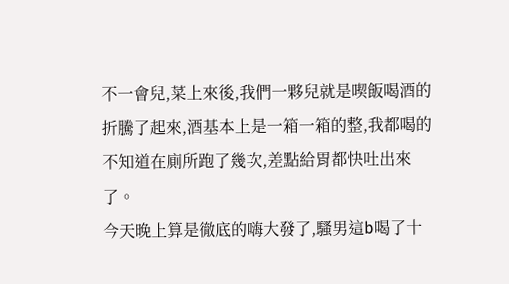不一會兒,菜上來後,我們一夥兒就是喫飯喝酒的折騰了起來,酒基本上是一箱一箱的整,我都喝的不知道在廁所跑了幾次,差點給胃都快吐出來了。
今天晚上算是徹底的嗨大發了,騷男這b喝了十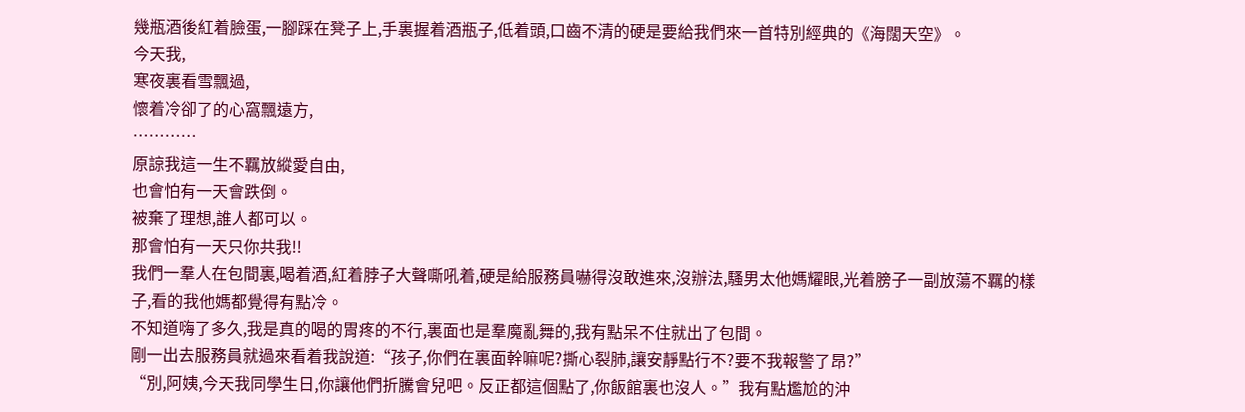幾瓶酒後紅着臉蛋,一腳踩在凳子上,手裏握着酒瓶子,低着頭,口齒不清的硬是要給我們來一首特別經典的《海闊天空》。
今天我,
寒夜裏看雪飄過,
懷着冷卻了的心窩飄遠方,
…………
原諒我這一生不羈放縱愛自由,
也會怕有一天會跌倒。
被棄了理想,誰人都可以。
那會怕有一天只你共我!!
我們一羣人在包間裏,喝着酒,紅着脖子大聲嘶吼着,硬是給服務員嚇得沒敢進來,沒辦法,騷男太他媽耀眼,光着膀子一副放蕩不羈的樣子,看的我他媽都覺得有點冷。
不知道嗨了多久,我是真的喝的胃疼的不行,裏面也是羣魔亂舞的,我有點呆不住就出了包間。
剛一出去服務員就過來看着我說道:“孩子,你們在裏面幹嘛呢?撕心裂肺,讓安靜點行不?要不我報警了昂?”
“別,阿姨,今天我同學生日,你讓他們折騰會兒吧。反正都這個點了,你飯館裏也沒人。”我有點尷尬的沖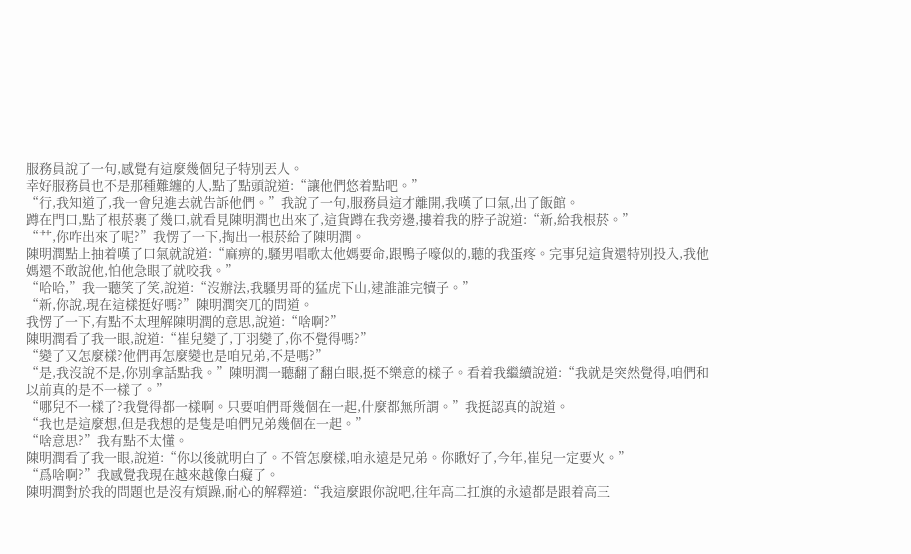服務員說了一句,感覺有這麼幾個兒子特別丟人。
幸好服務員也不是那種難纏的人,點了點頭說道:“讓他們悠着點吧。”
“行,我知道了,我一會兒進去就告訴他們。”我說了一句,服務員這才離開,我嘆了口氣,出了飯館。
蹲在門口,點了根菸裹了幾口,就看見陳明潤也出來了,這貨蹲在我旁邊,摟着我的脖子說道:“新,給我根菸。”
“艹,你咋出來了呢?”我愣了一下,掏出一根菸給了陳明潤。
陳明潤點上抽着嘆了口氣就說道:“麻痹的,騷男唱歌太他媽要命,跟鴨子嚎似的,聽的我蛋疼。完事兒這貨還特別投入,我他媽還不敢說他,怕他急眼了就咬我。”
“哈哈,”我一聽笑了笑,說道:“沒辦法,我騷男哥的猛虎下山,逮誰誰完犢子。”
“新,你說,現在這樣挺好嗎?”陳明潤突兀的問道。
我愣了一下,有點不太理解陳明潤的意思,說道:“啥啊?”
陳明潤看了我一眼,說道:“崔兒變了,丁羽變了,你不覺得嗎?”
“變了又怎麼樣?他們再怎麼變也是咱兄弟,不是嗎?”
“是,我沒說不是,你別拿話點我。”陳明潤一聽翻了翻白眼,挺不樂意的樣子。看着我繼續說道:“我就是突然覺得,咱們和以前真的是不一樣了。”
“哪兒不一樣了?我覺得都一樣啊。只要咱們哥幾個在一起,什麼都無所謂。”我挺認真的說道。
“我也是這麼想,但是我想的是隻是咱們兄弟幾個在一起。”
“啥意思?”我有點不太懂。
陳明潤看了我一眼,說道:“你以後就明白了。不管怎麼樣,咱永遠是兄弟。你瞅好了,今年,崔兒一定要火。”
“爲啥啊?”我感覺我現在越來越像白癡了。
陳明潤對於我的問題也是沒有煩躁,耐心的解釋道:“我這麼跟你說吧,往年高二扛旗的永遠都是跟着高三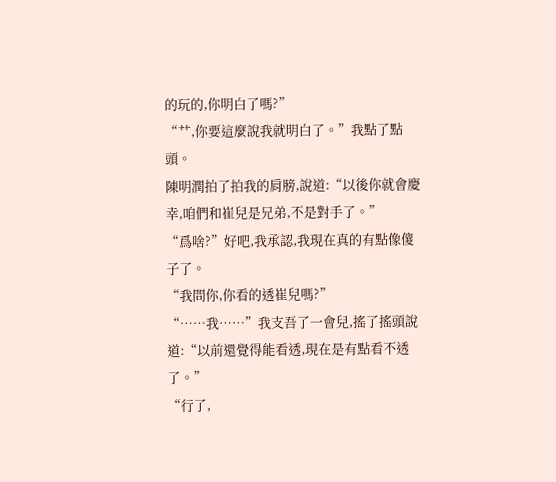的玩的,你明白了嗎?”
“艹,你要這麼說我就明白了。”我點了點頭。
陳明潤拍了拍我的肩膀,說道:“以後你就會慶幸,咱們和崔兒是兄弟,不是對手了。”
“爲啥?”好吧,我承認,我現在真的有點像傻子了。
“我問你,你看的透崔兒嗎?”
“……我……”我支吾了一會兒,搖了搖頭說道:“以前還覺得能看透,現在是有點看不透了。”
“行了,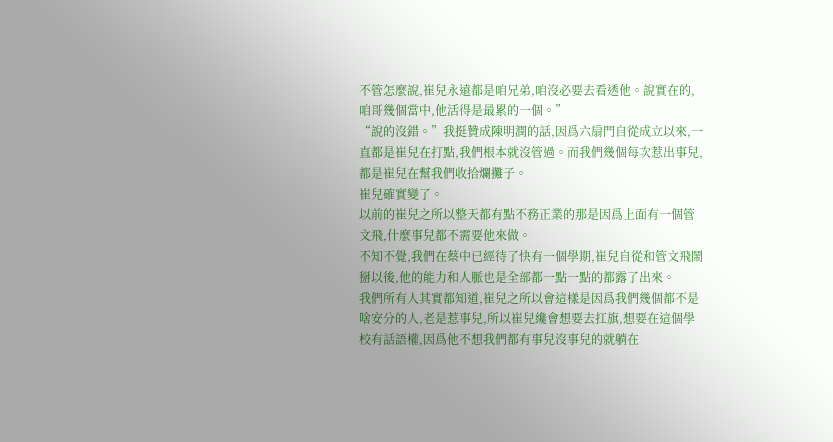不管怎麼說,崔兒永遠都是咱兄弟,咱沒必要去看透他。說實在的,咱哥幾個當中,他活得是最累的一個。”
“說的沒錯。”我挺贊成陳明潤的話,因爲六扇門自從成立以來,一直都是崔兒在打點,我們根本就沒管過。而我們幾個每次惹出事兒,都是崔兒在幫我們收拾爛攤子。
崔兒確實變了。
以前的崔兒之所以整天都有點不務正業的那是因爲上面有一個管文飛,什麼事兒都不需要他來做。
不知不覺,我們在蔡中已經待了快有一個學期,崔兒自從和管文飛鬧掰以後,他的能力和人脈也是全部都一點一點的都露了出來。
我們所有人其實都知道,崔兒之所以會這樣是因爲我們幾個都不是啥安分的人,老是惹事兒,所以崔兒纔會想要去扛旗,想要在這個學校有話語權,因爲他不想我們都有事兒沒事兒的就躺在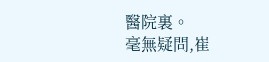醫院裏。
毫無疑問,崔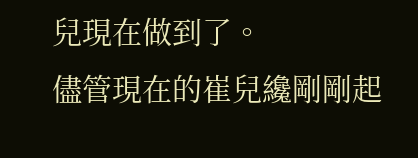兒現在做到了。
儘管現在的崔兒纔剛剛起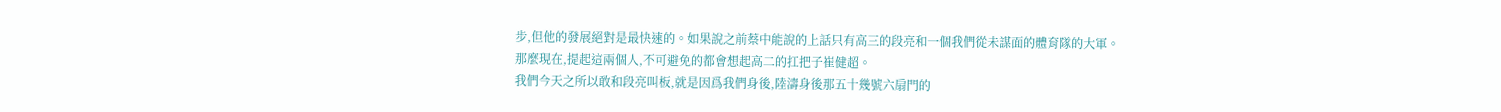步,但他的發展絕對是最快速的。如果說之前蔡中能說的上話只有高三的段亮和一個我們從未謀面的體育隊的大軍。
那麼現在,提起這兩個人,不可避免的都會想起高二的扛把子崔健超。
我們今天之所以敢和段亮叫板,就是因爲我們身後,陸濤身後那五十幾號六扇門的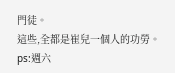門徒。
這些,全都是崔兒一個人的功勞。
ps:週六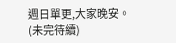週日單更,大家晚安。(未完待續)